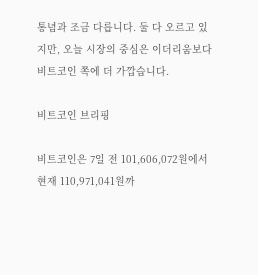통념과 조금 다릅니다. 둘 다 오르고 있지만, 오늘 시장의 중심은 이더리움보다 비트코인 쪽에 더 가깝습니다.

비트코인 브리핑

비트코인은 7일 전 101,606,072원에서 현재 110,971,041원까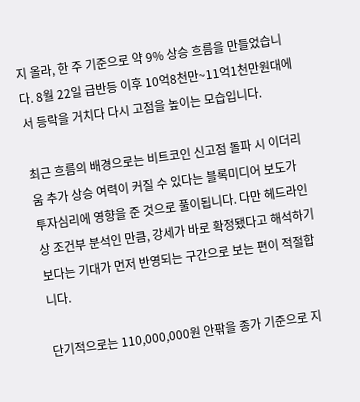지 올라, 한 주 기준으로 약 9% 상승 흐름을 만들었습니다. 8월 22일 급반등 이후 10억8천만~11억1천만원대에서 등락을 거치다 다시 고점을 높이는 모습입니다.

최근 흐름의 배경으로는 비트코인 신고점 돌파 시 이더리움 추가 상승 여력이 커질 수 있다는 블록미디어 보도가 투자심리에 영향을 준 것으로 풀이됩니다. 다만 헤드라인상 조건부 분석인 만큼, 강세가 바로 확정됐다고 해석하기보다는 기대가 먼저 반영되는 구간으로 보는 편이 적절합니다.

단기적으로는 110,000,000원 안팎을 종가 기준으로 지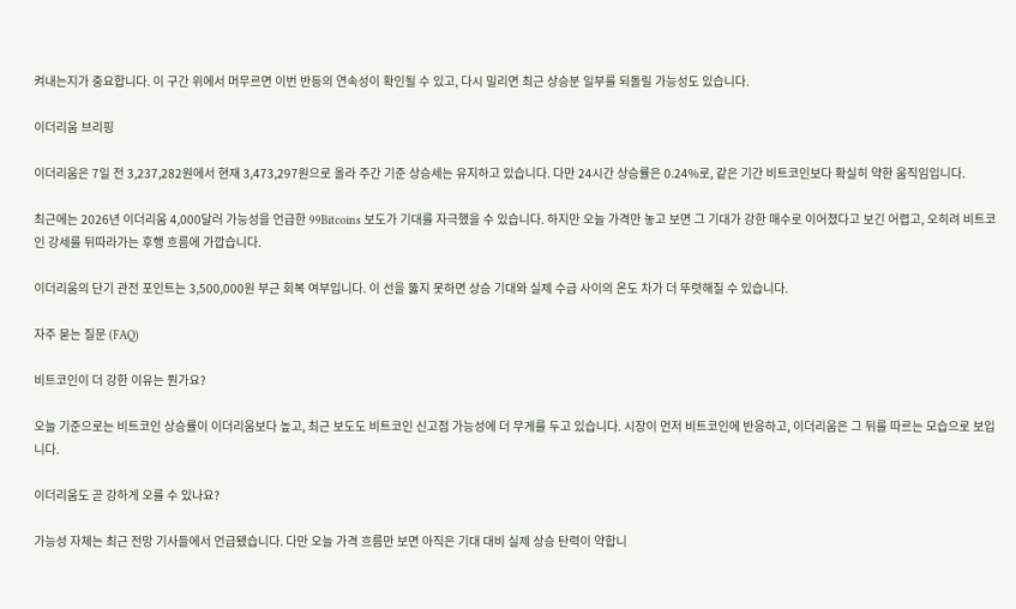켜내는지가 중요합니다. 이 구간 위에서 머무르면 이번 반등의 연속성이 확인될 수 있고, 다시 밀리면 최근 상승분 일부를 되돌릴 가능성도 있습니다.

이더리움 브리핑

이더리움은 7일 전 3,237,282원에서 현재 3,473,297원으로 올라 주간 기준 상승세는 유지하고 있습니다. 다만 24시간 상승률은 0.24%로, 같은 기간 비트코인보다 확실히 약한 움직임입니다.

최근에는 2026년 이더리움 4,000달러 가능성을 언급한 99Bitcoins 보도가 기대를 자극했을 수 있습니다. 하지만 오늘 가격만 놓고 보면 그 기대가 강한 매수로 이어졌다고 보긴 어렵고, 오히려 비트코인 강세를 뒤따라가는 후행 흐름에 가깝습니다.

이더리움의 단기 관전 포인트는 3,500,000원 부근 회복 여부입니다. 이 선을 뚫지 못하면 상승 기대와 실제 수급 사이의 온도 차가 더 뚜렷해질 수 있습니다.

자주 묻는 질문 (FAQ)

비트코인이 더 강한 이유는 뭔가요?

오늘 기준으로는 비트코인 상승률이 이더리움보다 높고, 최근 보도도 비트코인 신고점 가능성에 더 무게를 두고 있습니다. 시장이 먼저 비트코인에 반응하고, 이더리움은 그 뒤를 따르는 모습으로 보입니다.

이더리움도 곧 강하게 오를 수 있나요?

가능성 자체는 최근 전망 기사들에서 언급됐습니다. 다만 오늘 가격 흐름만 보면 아직은 기대 대비 실제 상승 탄력이 약합니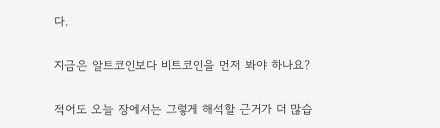다.

지금은 알트코인보다 비트코인을 먼저 봐야 하나요?

적어도 오늘 장에서는 그렇게 해석할 근거가 더 많습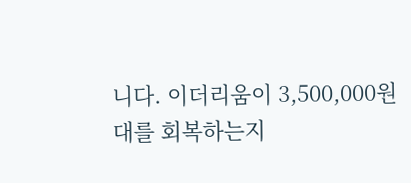니다. 이더리움이 3,500,000원대를 회복하는지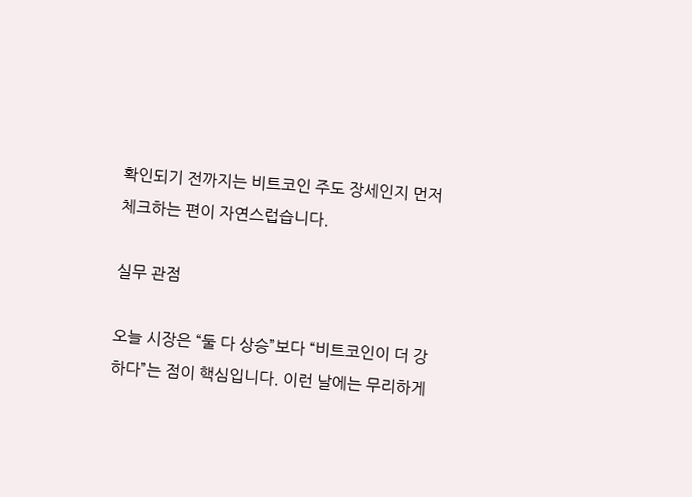확인되기 전까지는 비트코인 주도 장세인지 먼저 체크하는 편이 자연스럽습니다.

실무 관점

오늘 시장은 “둘 다 상승”보다 “비트코인이 더 강하다”는 점이 핵심입니다. 이런 날에는 무리하게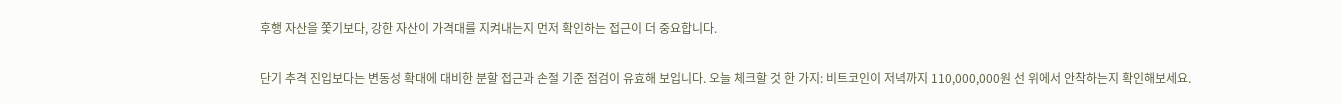후행 자산을 쫓기보다, 강한 자산이 가격대를 지켜내는지 먼저 확인하는 접근이 더 중요합니다.

단기 추격 진입보다는 변동성 확대에 대비한 분할 접근과 손절 기준 점검이 유효해 보입니다. 오늘 체크할 것 한 가지: 비트코인이 저녁까지 110,000,000원 선 위에서 안착하는지 확인해보세요.